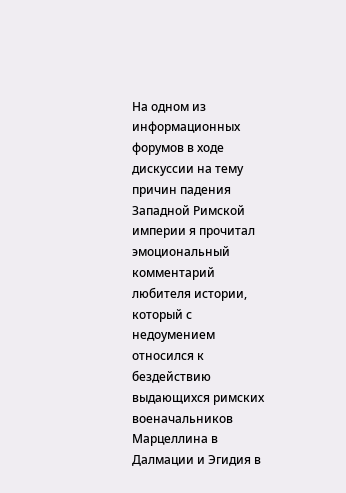На одном из информационных форумов в ходе дискуссии на тему причин падения Западной Римской империи я прочитал эмоциональный комментарий любителя истории, который с недоумением относился к бездействию выдающихся римских военачальников Марцеллина в Далмации и Эгидия в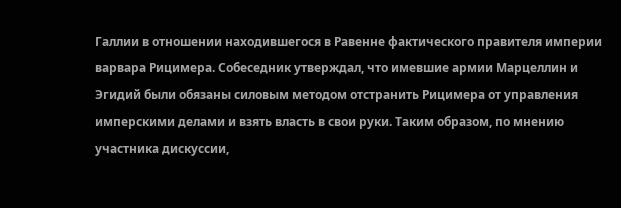Галлии в отношении находившегося в Равенне фактического правителя империи варвара Рицимера. Собеседник утверждал, что имевшие армии Марцеллин и Эгидий были обязаны силовым методом отстранить Рицимера от управления имперскими делами и взять власть в свои руки. Таким образом, по мнению участника дискуссии,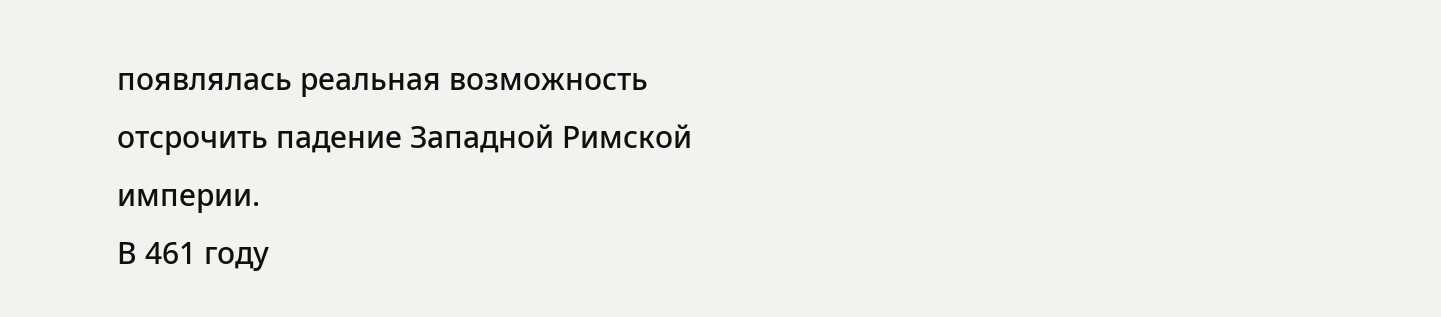появлялась реальная возможность отсрочить падение Западной Римской империи.
В 461 году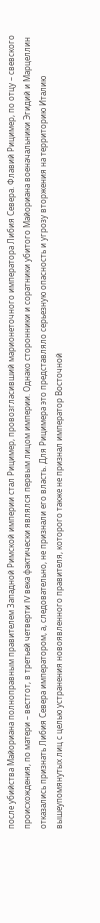после убийства Майориана полноправным правителем Западной Римской империи стал Рицимер, провозгласивший марионеточного императора Либия Севера. Флавий Рицимер, по отцу – свевского происхождения, по матери – вестгот, в третьей четверти IV века фактически являлся первым лицом империи. Однако сторонники и соратники убитого Майориана военачальники Эгидий и Марцеллин отказались признать Либия Севера императором, а, следовательно, не признали его власть. Для Рицимера это представляло серьезную опасность и угрозу вторжения на территорию Италию вышеупомянутых лиц с целью устранения новоявленного правителя, которого также не признал император Восточной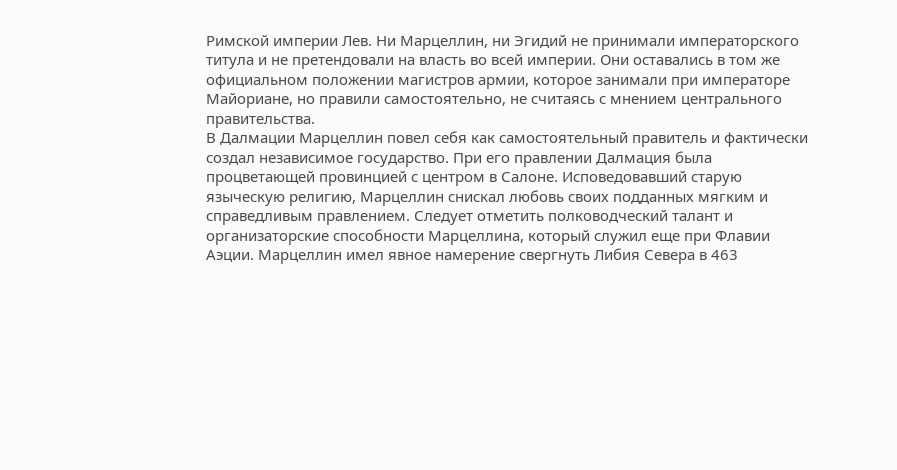Римской империи Лев. Ни Марцеллин, ни Эгидий не принимали императорского титула и не претендовали на власть во всей империи. Они оставались в том же официальном положении магистров армии, которое занимали при императоре Майориане, но правили самостоятельно, не считаясь с мнением центрального правительства.
В Далмации Марцеллин повел себя как самостоятельный правитель и фактически создал независимое государство. При его правлении Далмация была процветающей провинцией с центром в Салоне. Исповедовавший старую языческую религию, Марцеллин снискал любовь своих подданных мягким и справедливым правлением. Следует отметить полководческий талант и организаторские способности Марцеллина, который служил еще при Флавии Аэции. Марцеллин имел явное намерение свергнуть Либия Севера в 463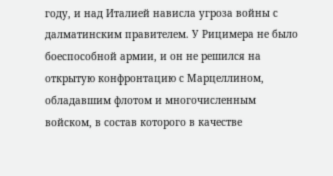году, и над Италией нависла угроза войны с далматинским правителем. У Рицимера не было боеспособной армии, и он не решился на открытую конфронтацию с Марцеллином, обладавшим флотом и многочисленным войском, в состав которого в качестве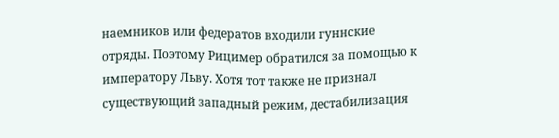наемников или федератов входили гуннские отряды. Поэтому Рицимер обратился за помощью к императору Льву. Хотя тот также не признал существующий западный режим, дестабилизация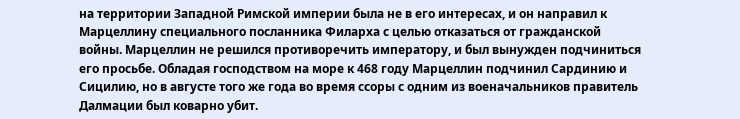на территории Западной Римской империи была не в его интересах, и он направил к Марцеллину специального посланника Филарха с целью отказаться от гражданской войны. Марцеллин не решился противоречить императору, и был вынужден подчиниться его просьбе. Обладая господством на море к 468 году Марцеллин подчинил Сардинию и Сицилию, но в августе того же года во время ссоры с одним из военачальников правитель Далмации был коварно убит.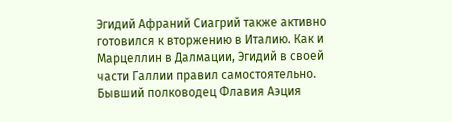Эгидий Афраний Сиагрий также активно готовился к вторжению в Италию. Как и Марцеллин в Далмации, Эгидий в своей части Галлии правил самостоятельно. Бывший полководец Флавия Аэция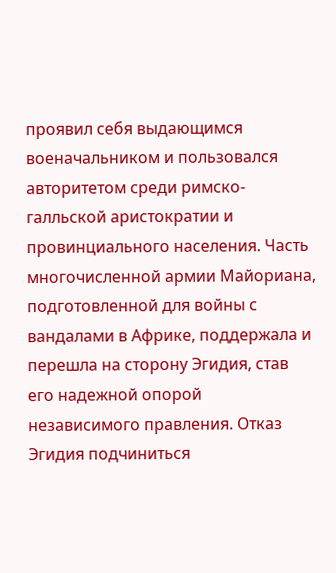проявил себя выдающимся военачальником и пользовался авторитетом среди римско-галльской аристократии и провинциального населения. Часть многочисленной армии Майориана, подготовленной для войны с вандалами в Африке, поддержала и перешла на сторону Эгидия, став его надежной опорой независимого правления. Отказ Эгидия подчиниться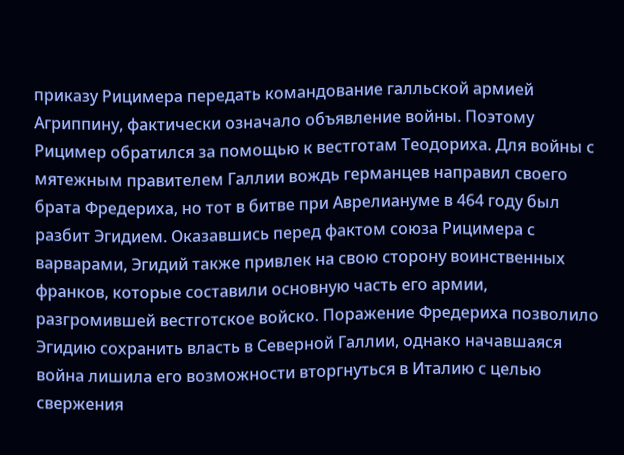приказу Рицимера передать командование галльской армией Агриппину, фактически означало объявление войны. Поэтому Рицимер обратился за помощью к вестготам Теодориха. Для войны с мятежным правителем Галлии вождь германцев направил своего брата Фредериха, но тот в битве при Аврелиануме в 464 году был разбит Эгидием. Оказавшись перед фактом союза Рицимера с варварами, Эгидий также привлек на свою сторону воинственных франков, которые составили основную часть его армии, разгромившей вестготское войско. Поражение Фредериха позволило Эгидию сохранить власть в Северной Галлии, однако начавшаяся война лишила его возможности вторгнуться в Италию с целью свержения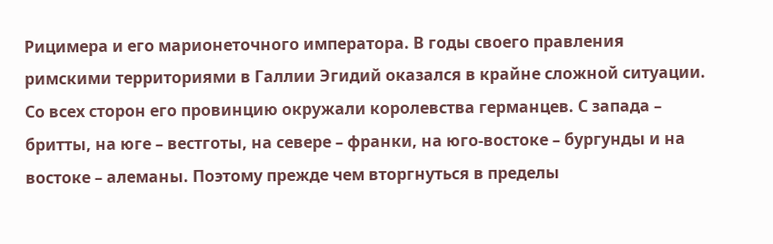Рицимера и его марионеточного императора. В годы своего правления римскими территориями в Галлии Эгидий оказался в крайне сложной ситуации. Со всех сторон его провинцию окружали королевства германцев. С запада – бритты, на юге – вестготы, на севере – франки, на юго-востоке – бургунды и на востоке – алеманы. Поэтому прежде чем вторгнуться в пределы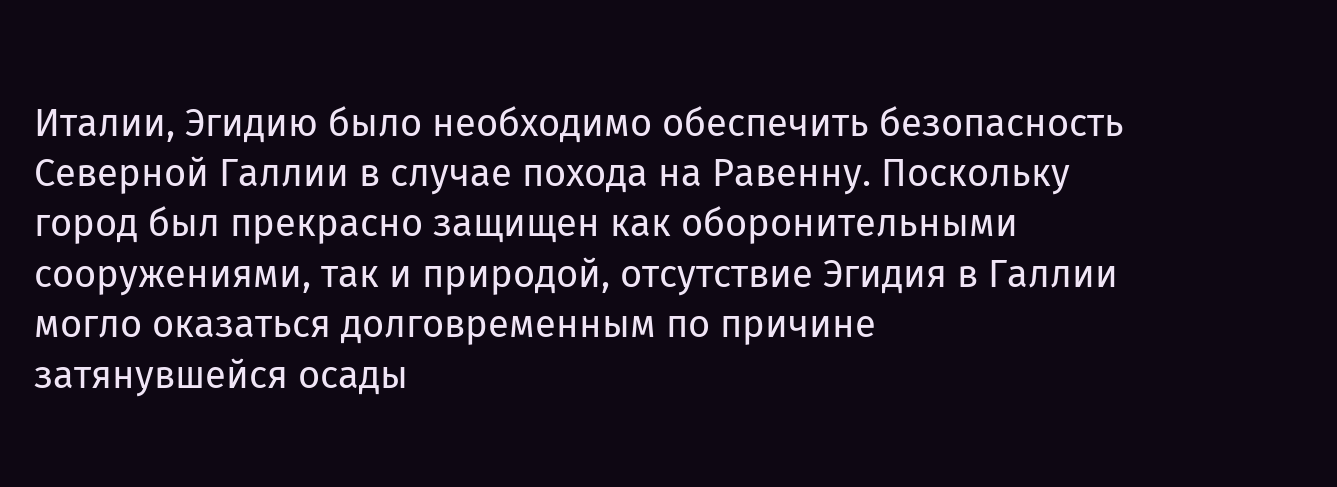Италии, Эгидию было необходимо обеспечить безопасность Северной Галлии в случае похода на Равенну. Поскольку город был прекрасно защищен как оборонительными сооружениями, так и природой, отсутствие Эгидия в Галлии могло оказаться долговременным по причине затянувшейся осады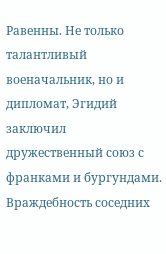Равенны. Не только талантливый военачальник, но и дипломат, Эгидий заключил дружественный союз с франками и бургундами. Враждебность соседних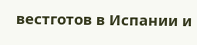вестготов в Испании и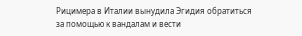Рицимера в Италии вынудила Эгидия обратиться за помощью к вандалам и вести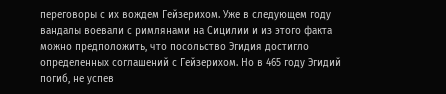переговоры с их вождем Гейзерихом. Уже в следующем году вандалы воевали с римлянами на Сицилии и из этого факта можно предположить, что посольство Эгидия достигло определенных соглашений с Гейзерихом. Но в 465 году Эгидий погиб, не успев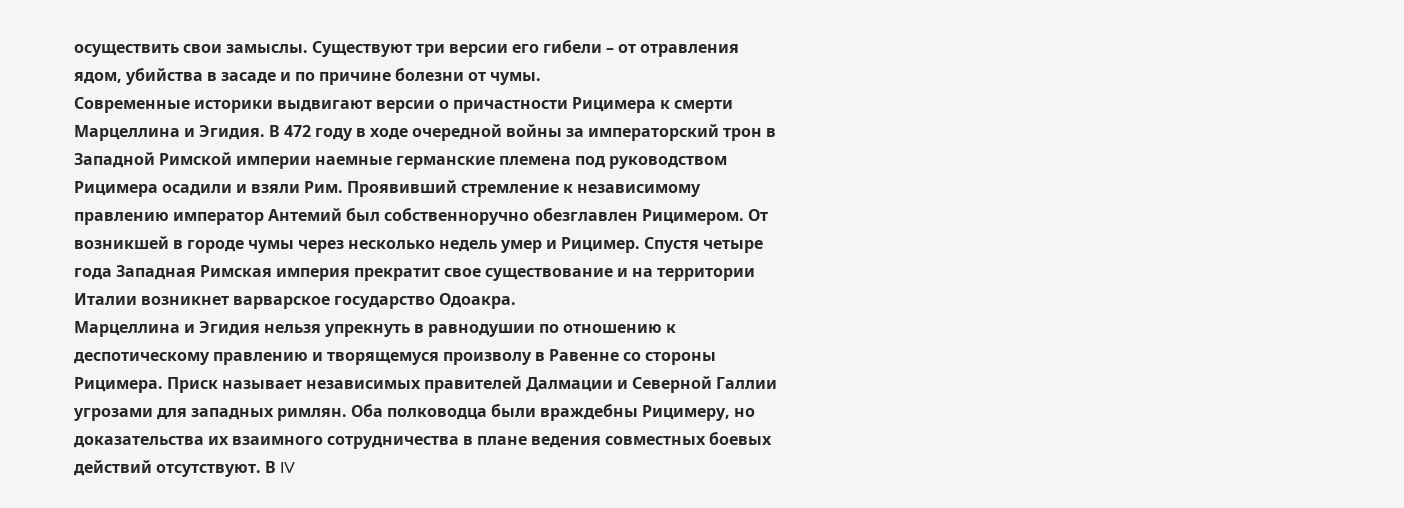осуществить свои замыслы. Существуют три версии его гибели – от отравления ядом, убийства в засаде и по причине болезни от чумы.
Современные историки выдвигают версии о причастности Рицимера к смерти Марцеллина и Эгидия. В 472 году в ходе очередной войны за императорский трон в Западной Римской империи наемные германские племена под руководством Рицимера осадили и взяли Рим. Проявивший стремление к независимому правлению император Антемий был собственноручно обезглавлен Рицимером. От возникшей в городе чумы через несколько недель умер и Рицимер. Спустя четыре года Западная Римская империя прекратит свое существование и на территории Италии возникнет варварское государство Одоакра.
Марцеллина и Эгидия нельзя упрекнуть в равнодушии по отношению к деспотическому правлению и творящемуся произволу в Равенне со стороны Рицимера. Приск называет независимых правителей Далмации и Северной Галлии угрозами для западных римлян. Оба полководца были враждебны Рицимеру, но доказательства их взаимного сотрудничества в плане ведения совместных боевых действий отсутствуют. В IV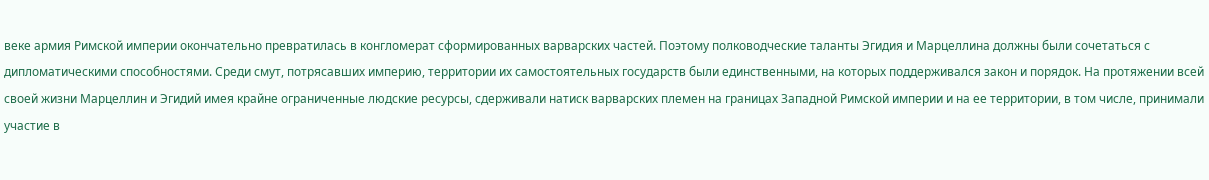веке армия Римской империи окончательно превратилась в конгломерат сформированных варварских частей. Поэтому полководческие таланты Эгидия и Марцеллина должны были сочетаться с дипломатическими способностями. Среди смут, потрясавших империю, территории их самостоятельных государств были единственными, на которых поддерживался закон и порядок. На протяжении всей своей жизни Марцеллин и Эгидий имея крайне ограниченные людские ресурсы, сдерживали натиск варварских племен на границах Западной Римской империи и на ее территории, в том числе, принимали участие в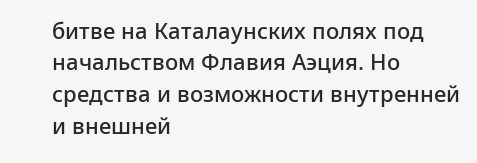битве на Каталаунских полях под начальством Флавия Аэция. Но средства и возможности внутренней и внешней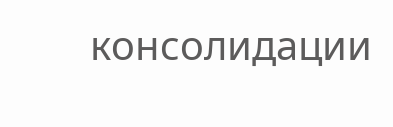консолидации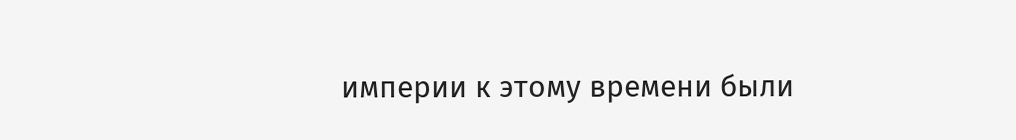империи к этому времени были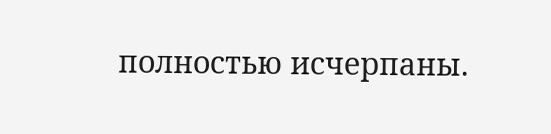полностью исчерпаны.